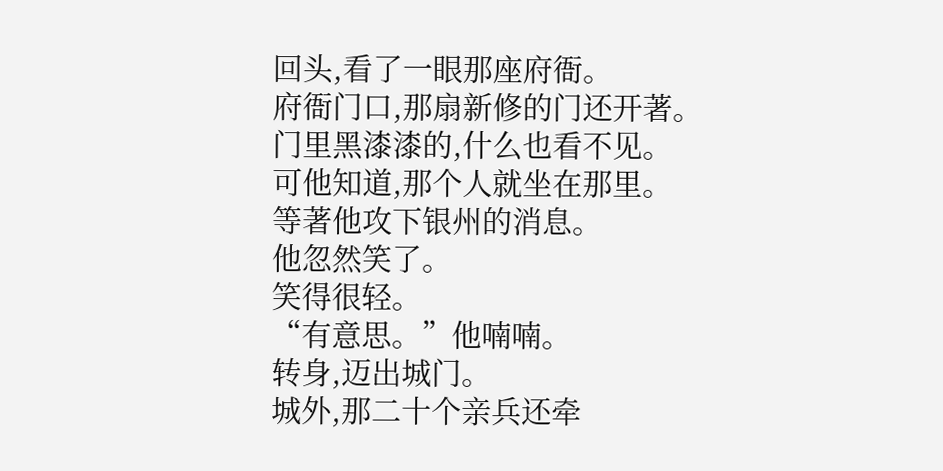回头,看了一眼那座府衙。
府衙门口,那扇新修的门还开著。
门里黑漆漆的,什么也看不见。
可他知道,那个人就坐在那里。
等著他攻下银州的消息。
他忽然笑了。
笑得很轻。
“有意思。”他喃喃。
转身,迈出城门。
城外,那二十个亲兵还牵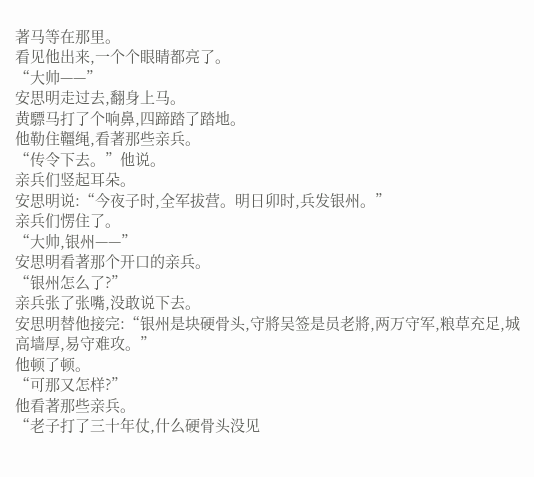著马等在那里。
看见他出来,一个个眼睛都亮了。
“大帅——”
安思明走过去,翻身上马。
黄驃马打了个响鼻,四蹄踏了踏地。
他勒住韁绳,看著那些亲兵。
“传令下去。”他说。
亲兵们竖起耳朵。
安思明说:“今夜子时,全军拔营。明日卯时,兵发银州。”
亲兵们愣住了。
“大帅,银州——”
安思明看著那个开口的亲兵。
“银州怎么了?”
亲兵张了张嘴,没敢说下去。
安思明替他接完:“银州是块硬骨头,守將吴签是员老將,两万守军,粮草充足,城高墙厚,易守难攻。”
他顿了顿。
“可那又怎样?”
他看著那些亲兵。
“老子打了三十年仗,什么硬骨头没见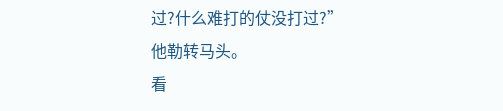过?什么难打的仗没打过?”
他勒转马头。
看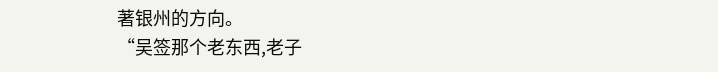著银州的方向。
“吴签那个老东西,老子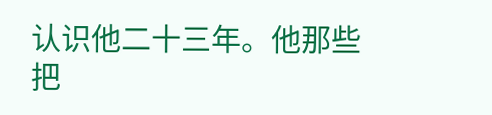认识他二十三年。他那些把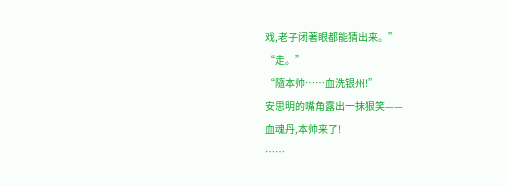戏,老子闭著眼都能猜出来。”
“走。”
“隨本帅……血洗银州!”
安思明的嘴角露出一抹狠笑——
血魂丹,本帅来了!
……